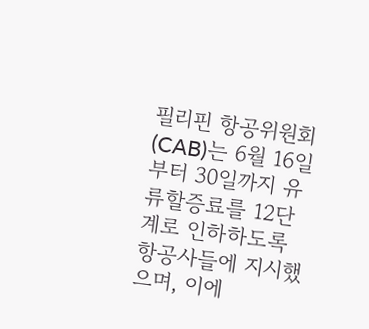필리핀 항공위원회(CAB)는 6월 16일부터 30일까지 유류할증료를 12단계로 인하하도록 항공사들에 지시했으며, 이에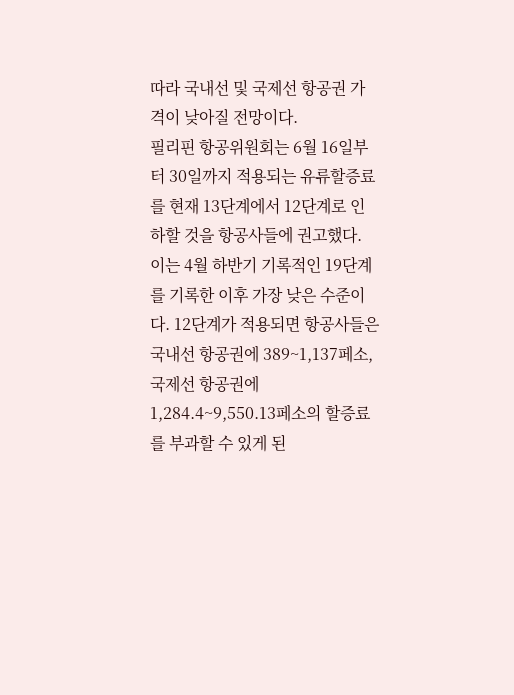따라 국내선 및 국제선 항공권 가격이 낮아질 전망이다.
필리핀 항공위원회는 6월 16일부터 30일까지 적용되는 유류할증료를 현재 13단계에서 12단계로 인하할 것을 항공사들에 권고했다. 이는 4월 하반기 기록적인 19단계를 기록한 이후 가장 낮은 수준이다. 12단계가 적용되면 항공사들은 국내선 항공권에 389~1,137페소, 국제선 항공권에 1,284.4~9,550.13페소의 할증료를 부과할 수 있게 된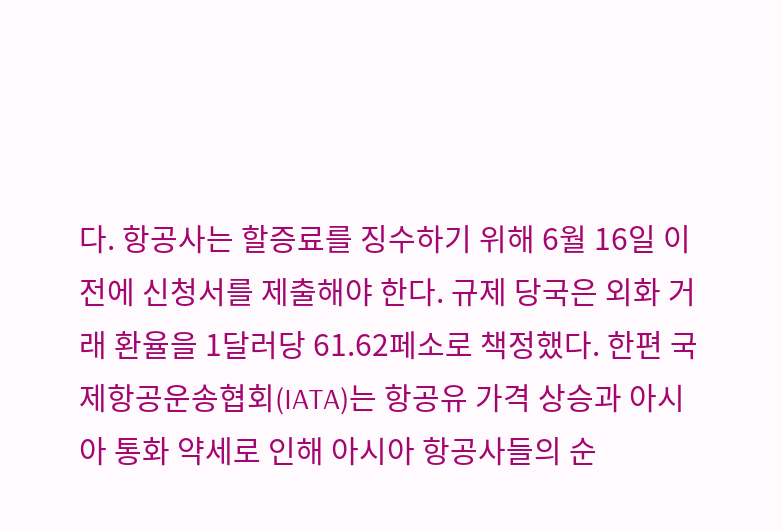다. 항공사는 할증료를 징수하기 위해 6월 16일 이전에 신청서를 제출해야 한다. 규제 당국은 외화 거래 환율을 1달러당 61.62페소로 책정했다. 한편 국제항공운송협회(IATA)는 항공유 가격 상승과 아시아 통화 약세로 인해 아시아 항공사들의 순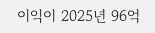이익이 2025년 96억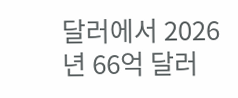달러에서 2026년 66억 달러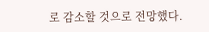로 감소할 것으로 전망했다.